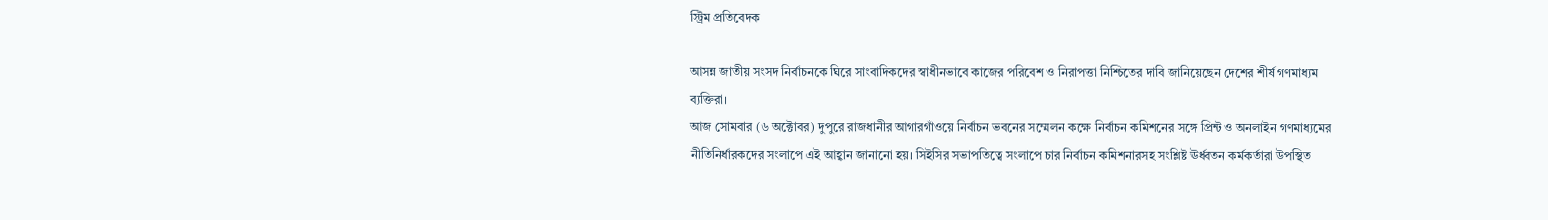স্ট্রিম প্রতিবেদক

আসন্ন জাতীয় সংসদ নির্বাচনকে ঘিরে সাংবাদিকদের স্বাধীনভাবে কাজের পরিবেশ ও নিরাপত্তা নিশ্চিতের দাবি জানিয়েছেন দেশের শীর্ষ গণমাধ্যম ব্যক্তিরা।
আজ সোমবার (৬ অক্টোবর) দুপুরে রাজধানীর আগারগাঁওয়ে নির্বাচন ভবনের সম্মেলন কক্ষে নির্বাচন কমিশনের সঙ্গে প্রিন্ট ও অনলাইন গণমাধ্যমের নীতিনির্ধারকদের সংলাপে এই আহ্বান জানানো হয়। সিইসির সভাপতিত্বে সংলাপে চার নির্বাচন কমিশনারসহ সংশ্লিষ্ট ঊর্ধ্বতন কর্মকর্তারা উপস্থিত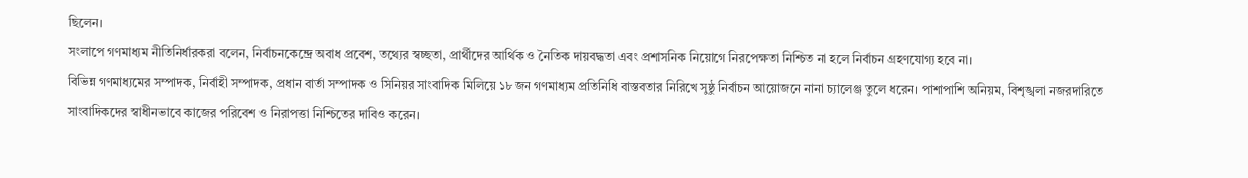ছিলেন।
সংলাপে গণমাধ্যম নীতিনির্ধারকরা বলেন, নির্বাচনকেন্দ্রে অবাধ প্রবেশ, তথ্যের স্বচ্ছতা, প্রার্থীদের আর্থিক ও নৈতিক দায়বদ্ধতা এবং প্রশাসনিক নিয়োগে নিরপেক্ষতা নিশ্চিত না হলে নির্বাচন গ্রহণযোগ্য হবে না।
বিভিন্ন গণমাধ্যমের সম্পাদক, নির্বাহী সম্পাদক, প্রধান বার্তা সম্পাদক ও সিনিয়র সাংবাদিক মিলিয়ে ১৮ জন গণমাধ্যম প্রতিনিধি বাস্তবতার নিরিখে সুষ্ঠু নির্বাচন আয়োজনে নানা চ্যালেঞ্জ তুলে ধরেন। পাশাপাশি অনিয়ম, বিশৃঙ্খলা নজরদারিতে সাংবাদিকদের স্বাধীনভাবে কাজের পরিবেশ ও নিরাপত্তা নিশ্চিতের দাবিও করেন।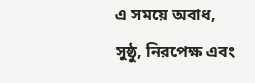এ সময়ে অবাধ, সুষ্ঠু, নিরপেক্ষ এবং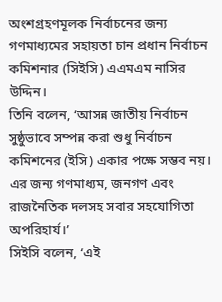অংশগ্রহণমূলক নির্বাচনের জন্য গণমাধ্যমের সহায়তা চান প্রধান নির্বাচন কমিশনার (সিইসি) এএমএম নাসির উদ্দিন।
তিনি বলেন, ‘আসন্ন জাতীয় নির্বাচন সুষ্ঠুভাবে সম্পন্ন করা শুধু নির্বাচন কমিশনের (ইসি) একার পক্ষে সম্ভব নয়। এর জন্য গণমাধ্যম, জনগণ এবং রাজনৈতিক দলসহ সবার সহযোগিতা অপরিহার্য।’
সিইসি বলেন, ‘এই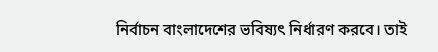নির্বাচন বাংলাদেশের ভবিষ্যৎ নির্ধারণ করবে। তাই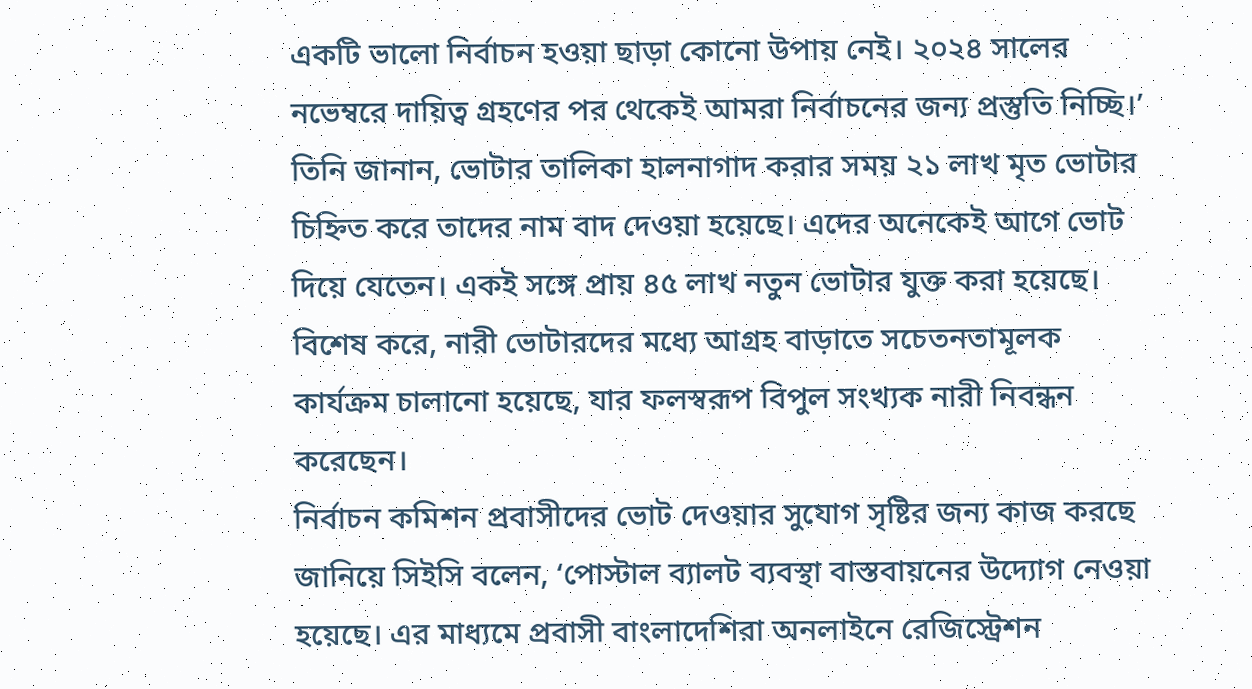একটি ভালো নির্বাচন হওয়া ছাড়া কোনো উপায় নেই। ২০২৪ সালের নভেম্বরে দায়িত্ব গ্রহণের পর থেকেই আমরা নির্বাচনের জন্য প্রস্তুতি নিচ্ছি।’
তিনি জানান, ভোটার তালিকা হালনাগাদ করার সময় ২১ লাখ মৃত ভোটার চিহ্নিত করে তাদের নাম বাদ দেওয়া হয়েছে। এদের অনেকেই আগে ভোট দিয়ে যেতেন। একই সঙ্গে প্রায় ৪৫ লাখ নতুন ভোটার যুক্ত করা হয়েছে। বিশেষ করে, নারী ভোটারদের মধ্যে আগ্রহ বাড়াতে সচেতনতামূলক কার্যক্রম চালানো হয়েছে, যার ফলস্বরূপ বিপুল সংখ্যক নারী নিবন্ধন করেছেন।
নির্বাচন কমিশন প্রবাসীদের ভোট দেওয়ার সুযোগ সৃষ্টির জন্য কাজ করছে জানিয়ে সিইসি বলেন, ‘পোস্টাল ব্যালট ব্যবস্থা বাস্তবায়নের উদ্যোগ নেওয়া হয়েছে। এর মাধ্যমে প্রবাসী বাংলাদেশিরা অনলাইনে রেজিস্ট্রেশন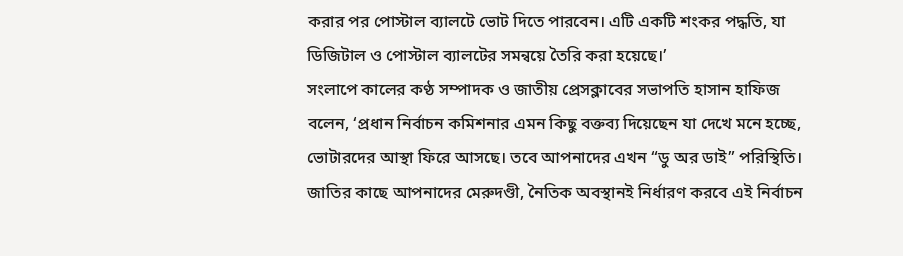করার পর পোস্টাল ব্যালটে ভোট দিতে পারবেন। এটি একটি শংকর পদ্ধতি, যা ডিজিটাল ও পোস্টাল ব্যালটের সমন্বয়ে তৈরি করা হয়েছে।’
সংলাপে কালের কণ্ঠ সম্পাদক ও জাতীয় প্রেসক্লাবের সভাপতি হাসান হাফিজ বলেন, ‘প্রধান নির্বাচন কমিশনার এমন কিছু বক্তব্য দিয়েছেন যা দেখে মনে হচ্ছে, ভোটারদের আস্থা ফিরে আসছে। তবে আপনাদের এখন “ডু অর ডাই” পরিস্থিতি। জাতির কাছে আপনাদের মেরুদণ্ডী, নৈতিক অবস্থানই নির্ধারণ করবে এই নির্বাচন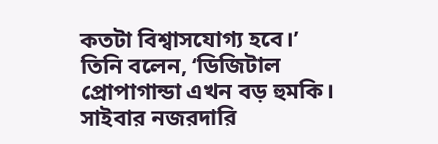কতটা বিশ্বাসযোগ্য হবে।’
তিনি বলেন, ‘ডিজিটাল প্রোপাগান্ডা এখন বড় হুমকি। সাইবার নজরদারি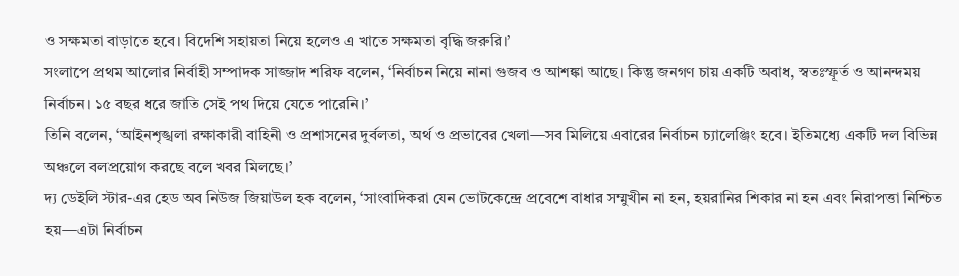ও সক্ষমতা বাড়াতে হবে। বিদেশি সহায়তা নিয়ে হলেও এ খাতে সক্ষমতা বৃদ্ধি জরুরি।’
সংলাপে প্রথম আলোর নির্বাহী সম্পাদক সাজ্জাদ শরিফ বলেন, ‘নির্বাচন নিয়ে নানা গুজব ও আশঙ্কা আছে। কিন্তু জনগণ চায় একটি অবাধ, স্বতঃস্ফূর্ত ও আনন্দময় নির্বাচন। ১৫ বছর ধরে জাতি সেই পথ দিয়ে যেতে পারেনি।’
তিনি বলেন, ‘আইনশৃঙ্খলা রক্ষাকারী বাহিনী ও প্রশাসনের দুর্বলতা, অর্থ ও প্রভাবের খেলা—সব মিলিয়ে এবারের নির্বাচন চ্যালেঞ্জিং হবে। ইতিমধ্যে একটি দল বিভিন্ন অঞ্চলে বলপ্রয়োগ করছে বলে খবর মিলছে।’
দ্য ডেইলি স্টার-এর হেড অব নিউজ জিয়াউল হক বলেন, ‘সাংবাদিকরা যেন ভোটকেন্দ্রে প্রবেশে বাধার সম্মুখীন না হন, হয়রানির শিকার না হন এবং নিরাপত্তা নিশ্চিত হয়—এটা নির্বাচন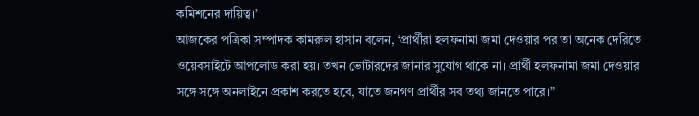কমিশনের দায়িত্ব।’
আজকের পত্রিকা সম্পাদক কামরুল হাসান বলেন, ‘প্রার্থীরা হলফনামা জমা দেওয়ার পর তা অনেক দেরিতে ওয়েবসাইটে আপলোড করা হয়। তখন ভোটারদের জানার সুযোগ থাকে না। প্রার্থী হলফনামা জমা দেওয়ার সঙ্গে সঙ্গে অনলাইনে প্রকাশ করতে হবে, যাতে জনগণ প্রার্থীর সব তথ্য জানতে পারে।”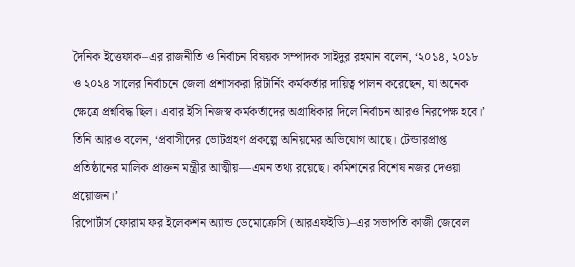দৈনিক ইত্তেফাক–এর রাজনীতি ও নির্বাচন বিষয়ক সম্পাদক সাইদুর রহমান বলেন, ‘২০১৪, ২০১৮ ও ২০২৪ সালের নির্বাচনে জেলা প্রশাসকরা রিটার্নিং কর্মকর্তার দায়িত্ব পালন করেছেন, যা অনেক ক্ষেত্রে প্রশ্নবিদ্ধ ছিল। এবার ইসি নিজস্ব কর্মকর্তাদের অগ্রাধিকার দিলে নির্বাচন আরও নিরপেক্ষ হবে।’
তিনি আরও বলেন, ‘প্রবাসীদের ভোটগ্রহণ প্রকল্পে অনিয়মের অভিযোগ আছে। টেন্ডারপ্রাপ্ত প্রতিষ্ঠানের মালিক প্রাক্তন মন্ত্রীর আত্মীয়—এমন তথ্য রয়েছে। কমিশনের বিশেষ নজর দেওয়া প্রয়োজন।’
রিপোর্টার্স ফোরাম ফর ইলেকশন অ্যান্ড ডেমোক্রেসি (আরএফইডি)–এর সভাপতি কাজী জেবেল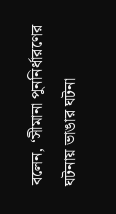বলেন, ‘সীমানা পুননির্ধারণের ঘটনায় ভাঙার ঘটনা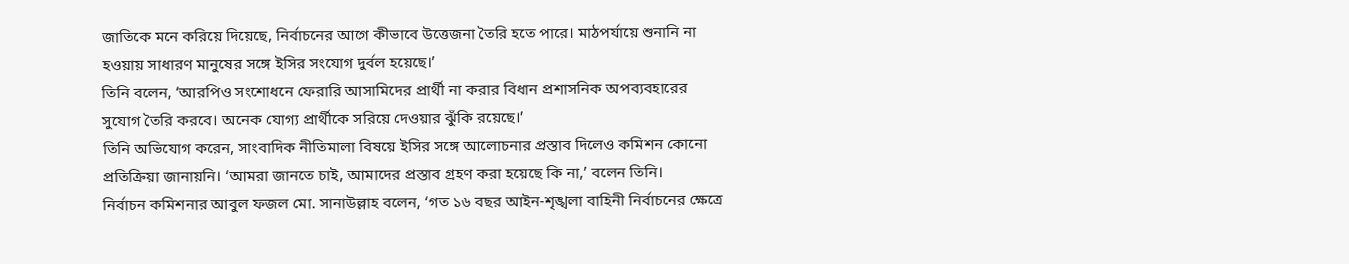জাতিকে মনে করিয়ে দিয়েছে, নির্বাচনের আগে কীভাবে উত্তেজনা তৈরি হতে পারে। মাঠপর্যায়ে শুনানি না হওয়ায় সাধারণ মানুষের সঙ্গে ইসির সংযোগ দুর্বল হয়েছে।’
তিনি বলেন, ‘আরপিও সংশোধনে ফেরারি আসামিদের প্রার্থী না করার বিধান প্রশাসনিক অপব্যবহারের সুযোগ তৈরি করবে। অনেক যোগ্য প্রার্থীকে সরিয়ে দেওয়ার ঝুঁকি রয়েছে।’
তিনি অভিযোগ করেন, সাংবাদিক নীতিমালা বিষয়ে ইসির সঙ্গে আলোচনার প্রস্তাব দিলেও কমিশন কোনো প্রতিক্রিয়া জানায়নি। ‘আমরা জানতে চাই, আমাদের প্রস্তাব গ্রহণ করা হয়েছে কি না,’ বলেন তিনি।
নির্বাচন কমিশনার আবুল ফজল মো. সানাউল্লাহ বলেন, ‘গত ১৬ বছর আইন-শৃঙ্খলা বাহিনী নির্বাচনের ক্ষেত্রে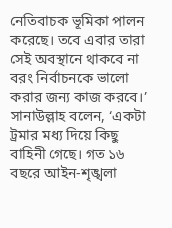নেতিবাচক ভূমিকা পালন করেছে। তবে এবার তারা সেই অবস্থানে থাকবে না বরং নির্বাচনকে ভালো করার জন্য কাজ করবে।’
সানাউল্লাহ বলেন, ‘একটা ট্রমার মধ্য দিয়ে কিছু বাহিনী গেছে। গত ১৬ বছরে আইন-শৃঙ্খলা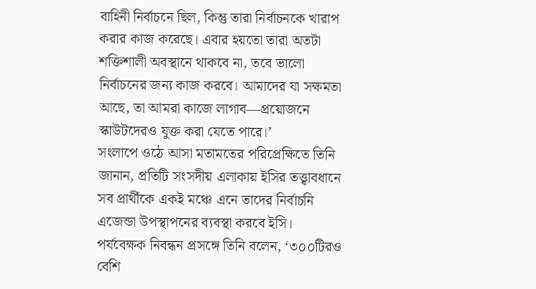বাহিনী নির্বাচনে ছিল, কিন্তু তারা নির্বাচনকে খারাপ করার কাজ করেছে। এবার হয়তো তারা অতটা শক্তিশালী অবস্থানে থাকবে না, তবে ভালো নির্বাচনের জন্য কাজ করবে। আমাদের যা সক্ষমতা আছে, তা আমরা কাজে লাগাব—প্রয়োজনে স্কাউটদেরও যুক্ত করা যেতে পারে।’
সংলাপে ওঠে আসা মতামতের পরিপ্রেক্ষিতে তিনি জানান, প্রতিটি সংসদীয় এলাকায় ইসির তত্ত্বাবধানে সব প্রার্থীকে একই মঞ্চে এনে তাদের নির্বাচনি এজেন্ডা উপস্থাপনের ব্যবস্থা করবে ইসি।
পর্যবেক্ষক নিবন্ধন প্রসঙ্গে তিনি বলেন, ‘৩০০টিরও বেশি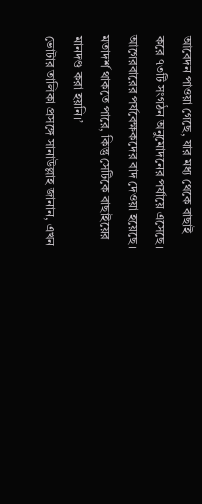আবেদন পাওয়া গেছে, যার মধ্য থেকে বাছাই করে ৭৩টি সংগঠন অনুমোদনের পর্যায়ে এসেছে। আগেরবারের পর্যবেক্ষকদের বাদ দেওয়া হয়েছে। মতাদর্শ থাকতে পারে, কিন্তু সেটিকে বাছাইয়ের মানদণ্ড করা হয়নি।’
ভোটার তালিকা প্রসঙ্গে সানাউল্লাহ জানান, এখন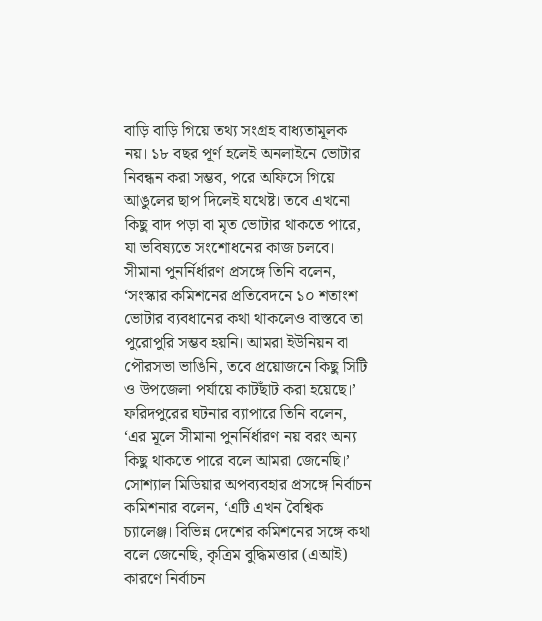বাড়ি বাড়ি গিয়ে তথ্য সংগ্রহ বাধ্যতামূলক নয়। ১৮ বছর পূর্ণ হলেই অনলাইনে ভোটার নিবন্ধন করা সম্ভব, পরে অফিসে গিয়ে আঙুলের ছাপ দিলেই যথেষ্ট। তবে এখনো কিছু বাদ পড়া বা মৃত ভোটার থাকতে পারে, যা ভবিষ্যতে সংশোধনের কাজ চলবে।
সীমানা পুনর্নির্ধারণ প্রসঙ্গে তিনি বলেন, ‘সংস্কার কমিশনের প্রতিবেদনে ১০ শতাংশ ভোটার ব্যবধানের কথা থাকলেও বাস্তবে তা পুরোপুরি সম্ভব হয়নি। আমরা ইউনিয়ন বা পৌরসভা ভাঙিনি, তবে প্রয়োজনে কিছু সিটি ও উপজেলা পর্যায়ে কাটছাঁট করা হয়েছে।’
ফরিদপুরের ঘটনার ব্যাপারে তিনি বলেন, ‘এর মূলে সীমানা পুনর্নির্ধারণ নয় বরং অন্য কিছু থাকতে পারে বলে আমরা জেনেছি।’
সোশ্যাল মিডিয়ার অপব্যবহার প্রসঙ্গে নির্বাচন কমিশনার বলেন, ‘এটি এখন বৈশ্বিক চ্যালেঞ্জ। বিভিন্ন দেশের কমিশনের সঙ্গে কথা বলে জেনেছি, কৃত্রিম বুদ্ধিমত্তার (এআই) কারণে নির্বাচন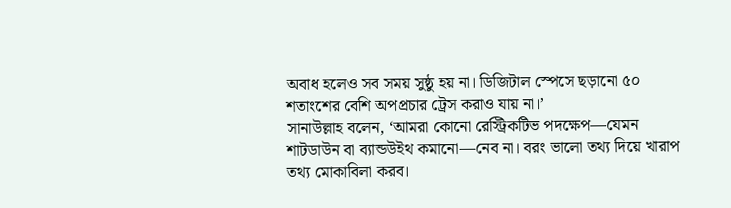অবাধ হলেও সব সময় সুষ্ঠু হয় না। ডিজিটাল স্পেসে ছড়ানো ৫০ শতাংশের বেশি অপপ্রচার ট্রেস করাও যায় না।’
সানাউল্লাহ বলেন, ‘আমরা কোনো রেস্ট্রিকটিভ পদক্ষেপ—যেমন শাটডাউন বা ব্যান্ডউইথ কমানো—নেব না। বরং ভালো তথ্য দিয়ে খারাপ তথ্য মোকাবিলা করব।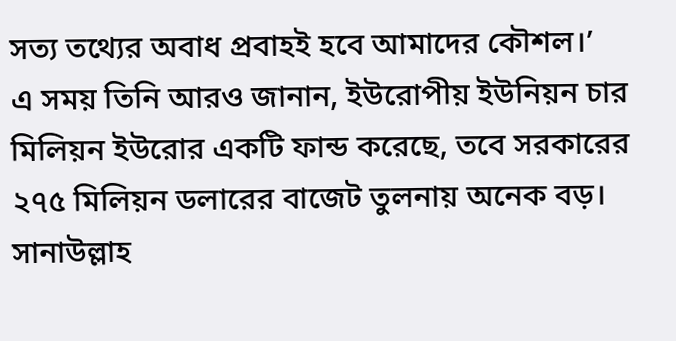সত্য তথ্যের অবাধ প্রবাহই হবে আমাদের কৌশল।’
এ সময় তিনি আরও জানান, ইউরোপীয় ইউনিয়ন চার মিলিয়ন ইউরোর একটি ফান্ড করেছে, তবে সরকারের ২৭৫ মিলিয়ন ডলারের বাজেট তুলনায় অনেক বড়।
সানাউল্লাহ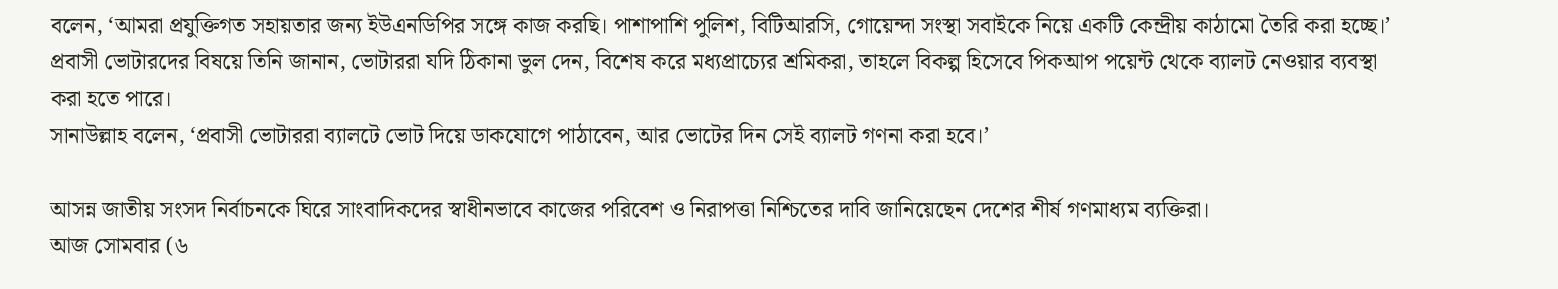বলেন, ‘আমরা প্রযুক্তিগত সহায়তার জন্য ইউএনডিপির সঙ্গে কাজ করছি। পাশাপাশি পুলিশ, বিটিআরসি, গোয়েন্দা সংস্থা সবাইকে নিয়ে একটি কেন্দ্রীয় কাঠামো তৈরি করা হচ্ছে।’
প্রবাসী ভোটারদের বিষয়ে তিনি জানান, ভোটাররা যদি ঠিকানা ভুল দেন, বিশেষ করে মধ্যপ্রাচ্যের শ্রমিকরা, তাহলে বিকল্প হিসেবে পিকআপ পয়েন্ট থেকে ব্যালট নেওয়ার ব্যবস্থা করা হতে পারে।
সানাউল্লাহ বলেন, ‘প্রবাসী ভোটাররা ব্যালটে ভোট দিয়ে ডাকযোগে পাঠাবেন, আর ভোটের দিন সেই ব্যালট গণনা করা হবে।’

আসন্ন জাতীয় সংসদ নির্বাচনকে ঘিরে সাংবাদিকদের স্বাধীনভাবে কাজের পরিবেশ ও নিরাপত্তা নিশ্চিতের দাবি জানিয়েছেন দেশের শীর্ষ গণমাধ্যম ব্যক্তিরা।
আজ সোমবার (৬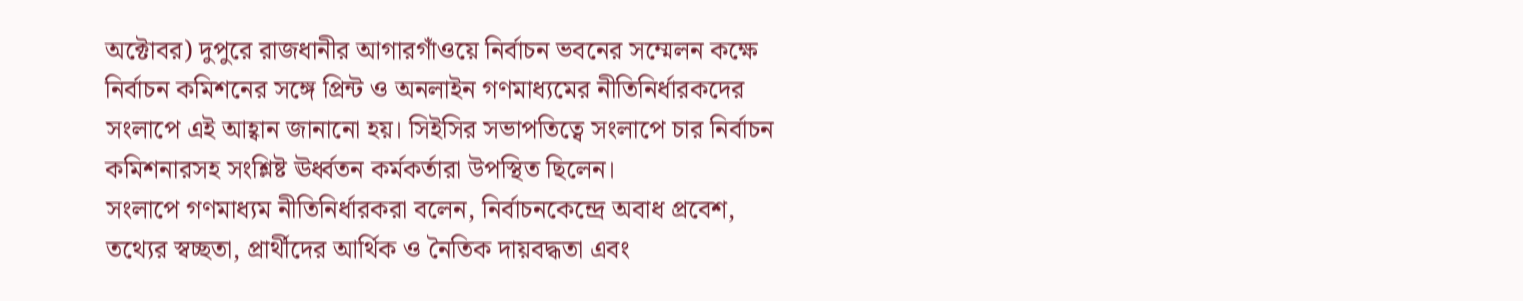অক্টোবর) দুপুরে রাজধানীর আগারগাঁওয়ে নির্বাচন ভবনের সম্মেলন কক্ষে নির্বাচন কমিশনের সঙ্গে প্রিন্ট ও অনলাইন গণমাধ্যমের নীতিনির্ধারকদের সংলাপে এই আহ্বান জানানো হয়। সিইসির সভাপতিত্বে সংলাপে চার নির্বাচন কমিশনারসহ সংশ্লিষ্ট ঊর্ধ্বতন কর্মকর্তারা উপস্থিত ছিলেন।
সংলাপে গণমাধ্যম নীতিনির্ধারকরা বলেন, নির্বাচনকেন্দ্রে অবাধ প্রবেশ, তথ্যের স্বচ্ছতা, প্রার্থীদের আর্থিক ও নৈতিক দায়বদ্ধতা এবং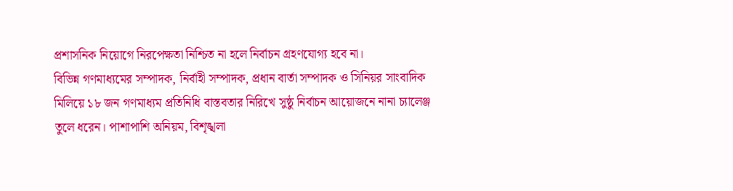প্রশাসনিক নিয়োগে নিরপেক্ষতা নিশ্চিত না হলে নির্বাচন গ্রহণযোগ্য হবে না।
বিভিন্ন গণমাধ্যমের সম্পাদক, নির্বাহী সম্পাদক, প্রধান বার্তা সম্পাদক ও সিনিয়র সাংবাদিক মিলিয়ে ১৮ জন গণমাধ্যম প্রতিনিধি বাস্তবতার নিরিখে সুষ্ঠু নির্বাচন আয়োজনে নানা চ্যালেঞ্জ তুলে ধরেন। পাশাপাশি অনিয়ম, বিশৃঙ্খলা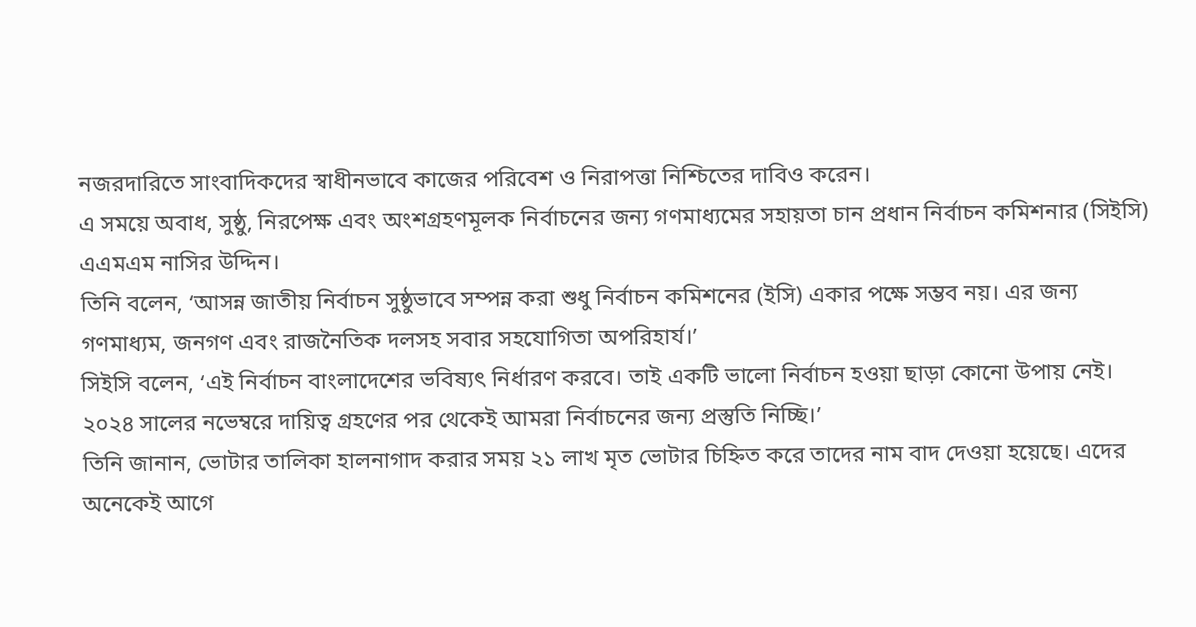নজরদারিতে সাংবাদিকদের স্বাধীনভাবে কাজের পরিবেশ ও নিরাপত্তা নিশ্চিতের দাবিও করেন।
এ সময়ে অবাধ, সুষ্ঠু, নিরপেক্ষ এবং অংশগ্রহণমূলক নির্বাচনের জন্য গণমাধ্যমের সহায়তা চান প্রধান নির্বাচন কমিশনার (সিইসি) এএমএম নাসির উদ্দিন।
তিনি বলেন, ‘আসন্ন জাতীয় নির্বাচন সুষ্ঠুভাবে সম্পন্ন করা শুধু নির্বাচন কমিশনের (ইসি) একার পক্ষে সম্ভব নয়। এর জন্য গণমাধ্যম, জনগণ এবং রাজনৈতিক দলসহ সবার সহযোগিতা অপরিহার্য।’
সিইসি বলেন, ‘এই নির্বাচন বাংলাদেশের ভবিষ্যৎ নির্ধারণ করবে। তাই একটি ভালো নির্বাচন হওয়া ছাড়া কোনো উপায় নেই। ২০২৪ সালের নভেম্বরে দায়িত্ব গ্রহণের পর থেকেই আমরা নির্বাচনের জন্য প্রস্তুতি নিচ্ছি।’
তিনি জানান, ভোটার তালিকা হালনাগাদ করার সময় ২১ লাখ মৃত ভোটার চিহ্নিত করে তাদের নাম বাদ দেওয়া হয়েছে। এদের অনেকেই আগে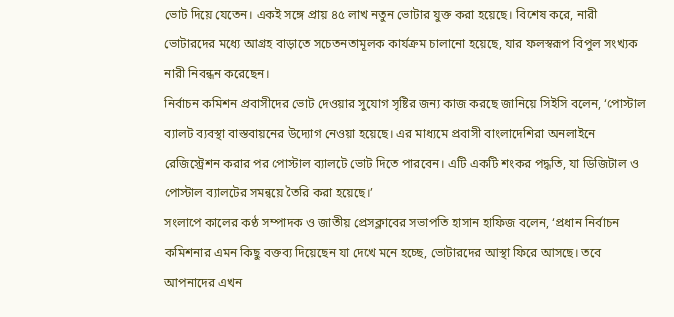ভোট দিয়ে যেতেন। একই সঙ্গে প্রায় ৪৫ লাখ নতুন ভোটার যুক্ত করা হয়েছে। বিশেষ করে, নারী ভোটারদের মধ্যে আগ্রহ বাড়াতে সচেতনতামূলক কার্যক্রম চালানো হয়েছে, যার ফলস্বরূপ বিপুল সংখ্যক নারী নিবন্ধন করেছেন।
নির্বাচন কমিশন প্রবাসীদের ভোট দেওয়ার সুযোগ সৃষ্টির জন্য কাজ করছে জানিয়ে সিইসি বলেন, ‘পোস্টাল ব্যালট ব্যবস্থা বাস্তবায়নের উদ্যোগ নেওয়া হয়েছে। এর মাধ্যমে প্রবাসী বাংলাদেশিরা অনলাইনে রেজিস্ট্রেশন করার পর পোস্টাল ব্যালটে ভোট দিতে পারবেন। এটি একটি শংকর পদ্ধতি, যা ডিজিটাল ও পোস্টাল ব্যালটের সমন্বয়ে তৈরি করা হয়েছে।’
সংলাপে কালের কণ্ঠ সম্পাদক ও জাতীয় প্রেসক্লাবের সভাপতি হাসান হাফিজ বলেন, ‘প্রধান নির্বাচন কমিশনার এমন কিছু বক্তব্য দিয়েছেন যা দেখে মনে হচ্ছে, ভোটারদের আস্থা ফিরে আসছে। তবে আপনাদের এখন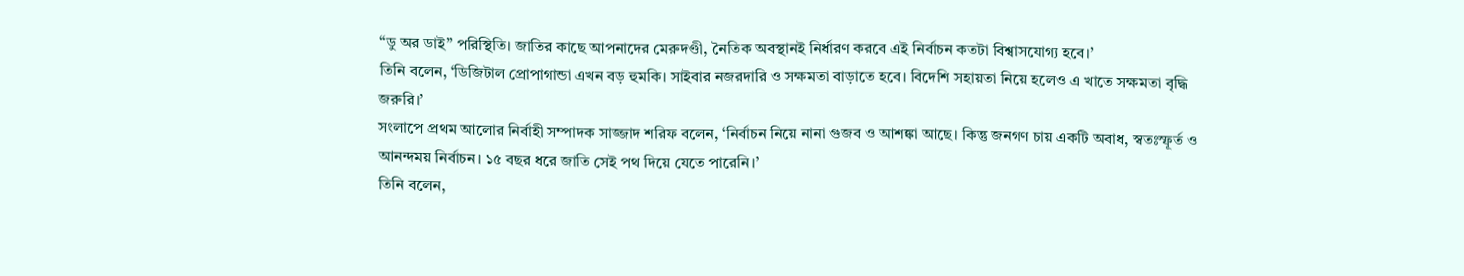“ডু অর ডাই” পরিস্থিতি। জাতির কাছে আপনাদের মেরুদণ্ডী, নৈতিক অবস্থানই নির্ধারণ করবে এই নির্বাচন কতটা বিশ্বাসযোগ্য হবে।’
তিনি বলেন, ‘ডিজিটাল প্রোপাগান্ডা এখন বড় হুমকি। সাইবার নজরদারি ও সক্ষমতা বাড়াতে হবে। বিদেশি সহায়তা নিয়ে হলেও এ খাতে সক্ষমতা বৃদ্ধি জরুরি।’
সংলাপে প্রথম আলোর নির্বাহী সম্পাদক সাজ্জাদ শরিফ বলেন, ‘নির্বাচন নিয়ে নানা গুজব ও আশঙ্কা আছে। কিন্তু জনগণ চায় একটি অবাধ, স্বতঃস্ফূর্ত ও আনন্দময় নির্বাচন। ১৫ বছর ধরে জাতি সেই পথ দিয়ে যেতে পারেনি।’
তিনি বলেন,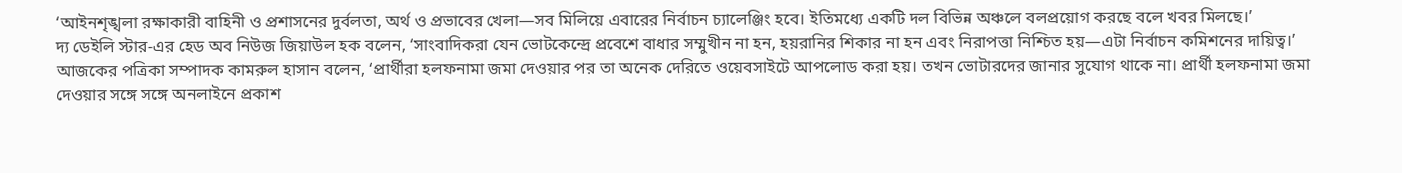‘আইনশৃঙ্খলা রক্ষাকারী বাহিনী ও প্রশাসনের দুর্বলতা, অর্থ ও প্রভাবের খেলা—সব মিলিয়ে এবারের নির্বাচন চ্যালেঞ্জিং হবে। ইতিমধ্যে একটি দল বিভিন্ন অঞ্চলে বলপ্রয়োগ করছে বলে খবর মিলছে।’
দ্য ডেইলি স্টার-এর হেড অব নিউজ জিয়াউল হক বলেন, ‘সাংবাদিকরা যেন ভোটকেন্দ্রে প্রবেশে বাধার সম্মুখীন না হন, হয়রানির শিকার না হন এবং নিরাপত্তা নিশ্চিত হয়—এটা নির্বাচন কমিশনের দায়িত্ব।’
আজকের পত্রিকা সম্পাদক কামরুল হাসান বলেন, ‘প্রার্থীরা হলফনামা জমা দেওয়ার পর তা অনেক দেরিতে ওয়েবসাইটে আপলোড করা হয়। তখন ভোটারদের জানার সুযোগ থাকে না। প্রার্থী হলফনামা জমা দেওয়ার সঙ্গে সঙ্গে অনলাইনে প্রকাশ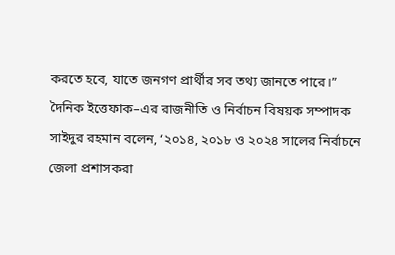করতে হবে, যাতে জনগণ প্রার্থীর সব তথ্য জানতে পারে।”
দৈনিক ইত্তেফাক–এর রাজনীতি ও নির্বাচন বিষয়ক সম্পাদক সাইদুর রহমান বলেন, ‘২০১৪, ২০১৮ ও ২০২৪ সালের নির্বাচনে জেলা প্রশাসকরা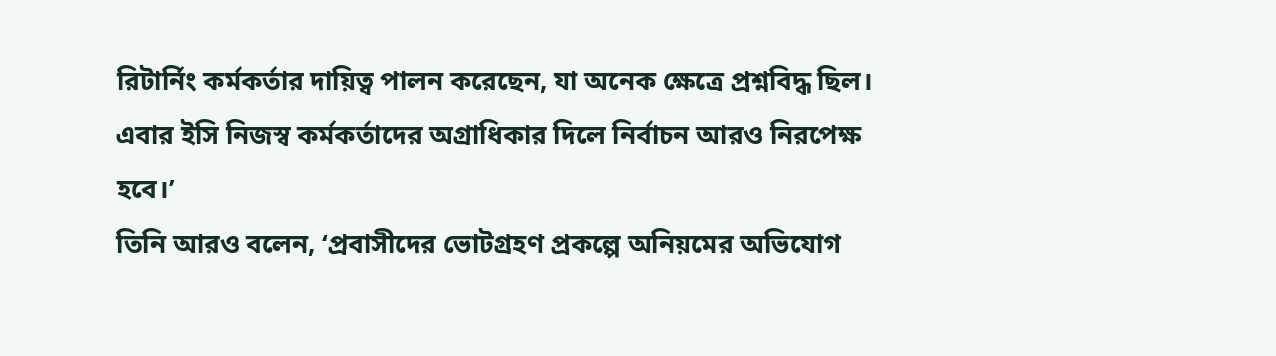রিটার্নিং কর্মকর্তার দায়িত্ব পালন করেছেন, যা অনেক ক্ষেত্রে প্রশ্নবিদ্ধ ছিল। এবার ইসি নিজস্ব কর্মকর্তাদের অগ্রাধিকার দিলে নির্বাচন আরও নিরপেক্ষ হবে।’
তিনি আরও বলেন, ‘প্রবাসীদের ভোটগ্রহণ প্রকল্পে অনিয়মের অভিযোগ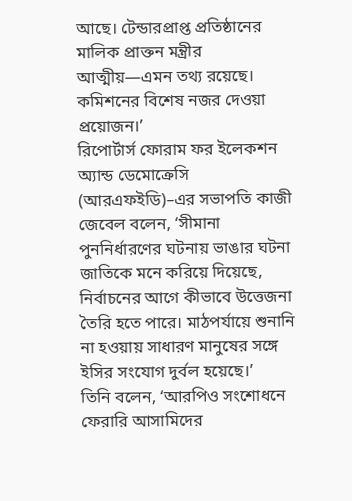আছে। টেন্ডারপ্রাপ্ত প্রতিষ্ঠানের মালিক প্রাক্তন মন্ত্রীর আত্মীয়—এমন তথ্য রয়েছে। কমিশনের বিশেষ নজর দেওয়া প্রয়োজন।’
রিপোর্টার্স ফোরাম ফর ইলেকশন অ্যান্ড ডেমোক্রেসি (আরএফইডি)–এর সভাপতি কাজী জেবেল বলেন, ‘সীমানা পুননির্ধারণের ঘটনায় ভাঙার ঘটনা জাতিকে মনে করিয়ে দিয়েছে, নির্বাচনের আগে কীভাবে উত্তেজনা তৈরি হতে পারে। মাঠপর্যায়ে শুনানি না হওয়ায় সাধারণ মানুষের সঙ্গে ইসির সংযোগ দুর্বল হয়েছে।’
তিনি বলেন, ‘আরপিও সংশোধনে ফেরারি আসামিদের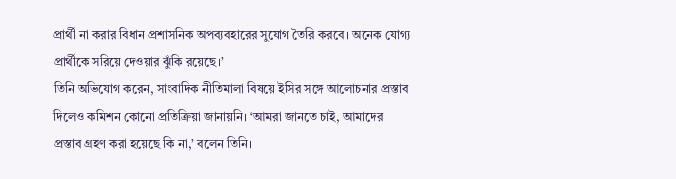প্রার্থী না করার বিধান প্রশাসনিক অপব্যবহারের সুযোগ তৈরি করবে। অনেক যোগ্য প্রার্থীকে সরিয়ে দেওয়ার ঝুঁকি রয়েছে।’
তিনি অভিযোগ করেন, সাংবাদিক নীতিমালা বিষয়ে ইসির সঙ্গে আলোচনার প্রস্তাব দিলেও কমিশন কোনো প্রতিক্রিয়া জানায়নি। ‘আমরা জানতে চাই, আমাদের প্রস্তাব গ্রহণ করা হয়েছে কি না,’ বলেন তিনি।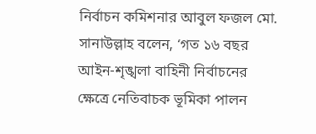নির্বাচন কমিশনার আবুল ফজল মো. সানাউল্লাহ বলেন, ‘গত ১৬ বছর আইন-শৃঙ্খলা বাহিনী নির্বাচনের ক্ষেত্রে নেতিবাচক ভূমিকা পালন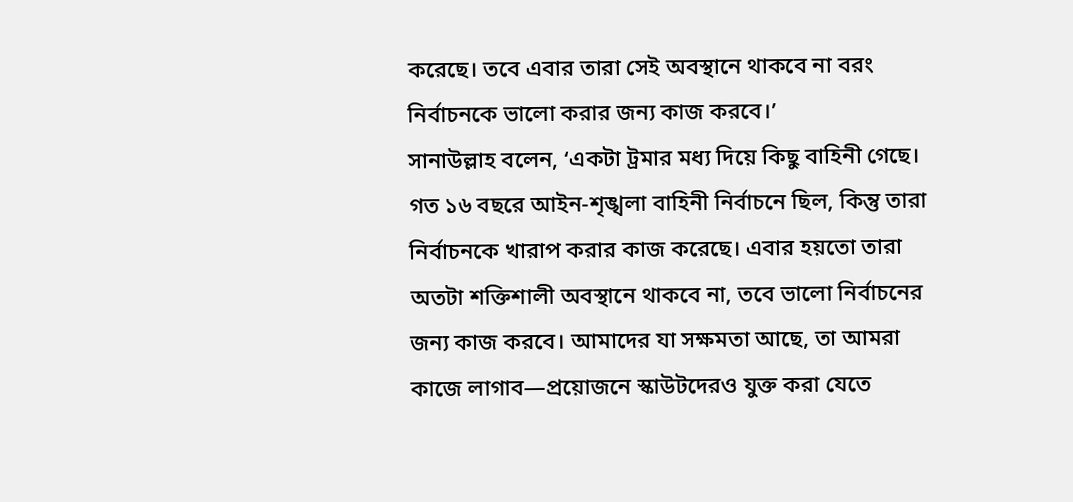করেছে। তবে এবার তারা সেই অবস্থানে থাকবে না বরং নির্বাচনকে ভালো করার জন্য কাজ করবে।’
সানাউল্লাহ বলেন, ‘একটা ট্রমার মধ্য দিয়ে কিছু বাহিনী গেছে। গত ১৬ বছরে আইন-শৃঙ্খলা বাহিনী নির্বাচনে ছিল, কিন্তু তারা নির্বাচনকে খারাপ করার কাজ করেছে। এবার হয়তো তারা অতটা শক্তিশালী অবস্থানে থাকবে না, তবে ভালো নির্বাচনের জন্য কাজ করবে। আমাদের যা সক্ষমতা আছে, তা আমরা কাজে লাগাব—প্রয়োজনে স্কাউটদেরও যুক্ত করা যেতে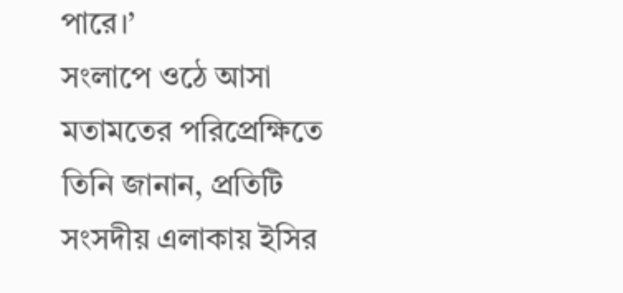পারে।’
সংলাপে ওঠে আসা মতামতের পরিপ্রেক্ষিতে তিনি জানান, প্রতিটি সংসদীয় এলাকায় ইসির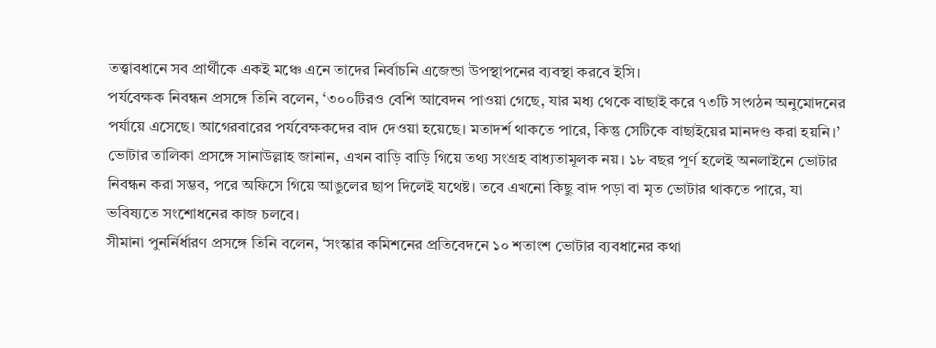তত্ত্বাবধানে সব প্রার্থীকে একই মঞ্চে এনে তাদের নির্বাচনি এজেন্ডা উপস্থাপনের ব্যবস্থা করবে ইসি।
পর্যবেক্ষক নিবন্ধন প্রসঙ্গে তিনি বলেন, ‘৩০০টিরও বেশি আবেদন পাওয়া গেছে, যার মধ্য থেকে বাছাই করে ৭৩টি সংগঠন অনুমোদনের পর্যায়ে এসেছে। আগেরবারের পর্যবেক্ষকদের বাদ দেওয়া হয়েছে। মতাদর্শ থাকতে পারে, কিন্তু সেটিকে বাছাইয়ের মানদণ্ড করা হয়নি।’
ভোটার তালিকা প্রসঙ্গে সানাউল্লাহ জানান, এখন বাড়ি বাড়ি গিয়ে তথ্য সংগ্রহ বাধ্যতামূলক নয়। ১৮ বছর পূর্ণ হলেই অনলাইনে ভোটার নিবন্ধন করা সম্ভব, পরে অফিসে গিয়ে আঙুলের ছাপ দিলেই যথেষ্ট। তবে এখনো কিছু বাদ পড়া বা মৃত ভোটার থাকতে পারে, যা ভবিষ্যতে সংশোধনের কাজ চলবে।
সীমানা পুনর্নির্ধারণ প্রসঙ্গে তিনি বলেন, ‘সংস্কার কমিশনের প্রতিবেদনে ১০ শতাংশ ভোটার ব্যবধানের কথা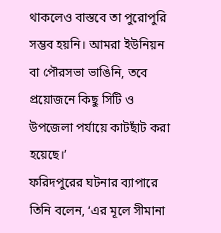থাকলেও বাস্তবে তা পুরোপুরি সম্ভব হয়নি। আমরা ইউনিয়ন বা পৌরসভা ভাঙিনি, তবে প্রয়োজনে কিছু সিটি ও উপজেলা পর্যায়ে কাটছাঁট করা হয়েছে।’
ফরিদপুরের ঘটনার ব্যাপারে তিনি বলেন, ‘এর মূলে সীমানা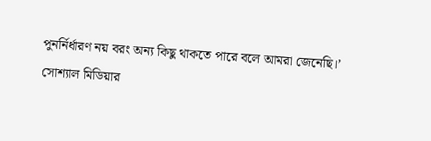পুনর্নির্ধারণ নয় বরং অন্য কিছু থাকতে পারে বলে আমরা জেনেছি।’
সোশ্যাল মিডিয়ার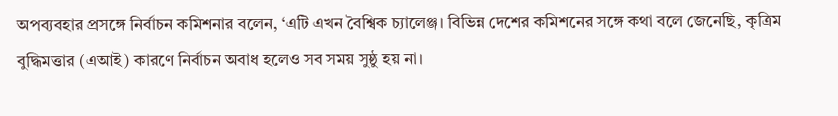অপব্যবহার প্রসঙ্গে নির্বাচন কমিশনার বলেন, ‘এটি এখন বৈশ্বিক চ্যালেঞ্জ। বিভিন্ন দেশের কমিশনের সঙ্গে কথা বলে জেনেছি, কৃত্রিম বুদ্ধিমত্তার (এআই) কারণে নির্বাচন অবাধ হলেও সব সময় সুষ্ঠু হয় না।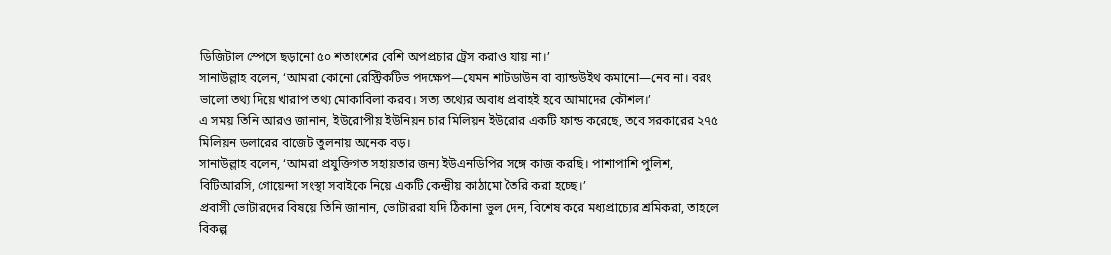ডিজিটাল স্পেসে ছড়ানো ৫০ শতাংশের বেশি অপপ্রচার ট্রেস করাও যায় না।’
সানাউল্লাহ বলেন, ‘আমরা কোনো রেস্ট্রিকটিভ পদক্ষেপ—যেমন শাটডাউন বা ব্যান্ডউইথ কমানো—নেব না। বরং ভালো তথ্য দিয়ে খারাপ তথ্য মোকাবিলা করব। সত্য তথ্যের অবাধ প্রবাহই হবে আমাদের কৌশল।’
এ সময় তিনি আরও জানান, ইউরোপীয় ইউনিয়ন চার মিলিয়ন ইউরোর একটি ফান্ড করেছে, তবে সরকারের ২৭৫ মিলিয়ন ডলারের বাজেট তুলনায় অনেক বড়।
সানাউল্লাহ বলেন, ‘আমরা প্রযুক্তিগত সহায়তার জন্য ইউএনডিপির সঙ্গে কাজ করছি। পাশাপাশি পুলিশ, বিটিআরসি, গোয়েন্দা সংস্থা সবাইকে নিয়ে একটি কেন্দ্রীয় কাঠামো তৈরি করা হচ্ছে।’
প্রবাসী ভোটারদের বিষয়ে তিনি জানান, ভোটাররা যদি ঠিকানা ভুল দেন, বিশেষ করে মধ্যপ্রাচ্যের শ্রমিকরা, তাহলে বিকল্প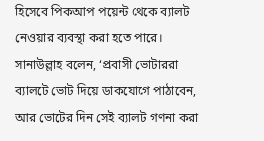হিসেবে পিকআপ পয়েন্ট থেকে ব্যালট নেওয়ার ব্যবস্থা করা হতে পারে।
সানাউল্লাহ বলেন, ‘প্রবাসী ভোটাররা ব্যালটে ভোট দিয়ে ডাকযোগে পাঠাবেন, আর ভোটের দিন সেই ব্যালট গণনা করা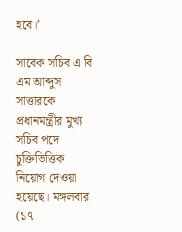হবে।’

সাবেক সচিব এ বি এম আব্দুস সাত্তারকে প্রধানমন্ত্রীর মুখ্য সচিব পদে চুক্তিভিত্তিক নিয়োগ দেওয়া হয়েছে। মঙ্গলবার (১৭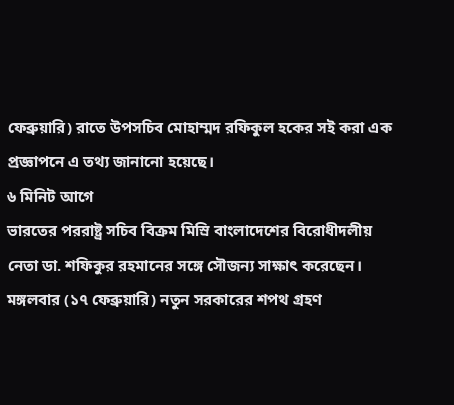ফেব্রুয়ারি) রাতে উপসচিব মোহাম্মদ রফিকুল হকের সই করা এক প্রজ্ঞাপনে এ তথ্য জানানো হয়েছে।
৬ মিনিট আগে
ভারতের পররাষ্ট্র সচিব বিক্রম মিস্রি বাংলাদেশের বিরোধীদলীয় নেতা ডা. শফিকুর রহমানের সঙ্গে সৌজন্য সাক্ষাৎ করেছেন। মঙ্গলবার (১৭ ফেব্রুয়ারি) নতুন সরকারের শপথ গ্রহণ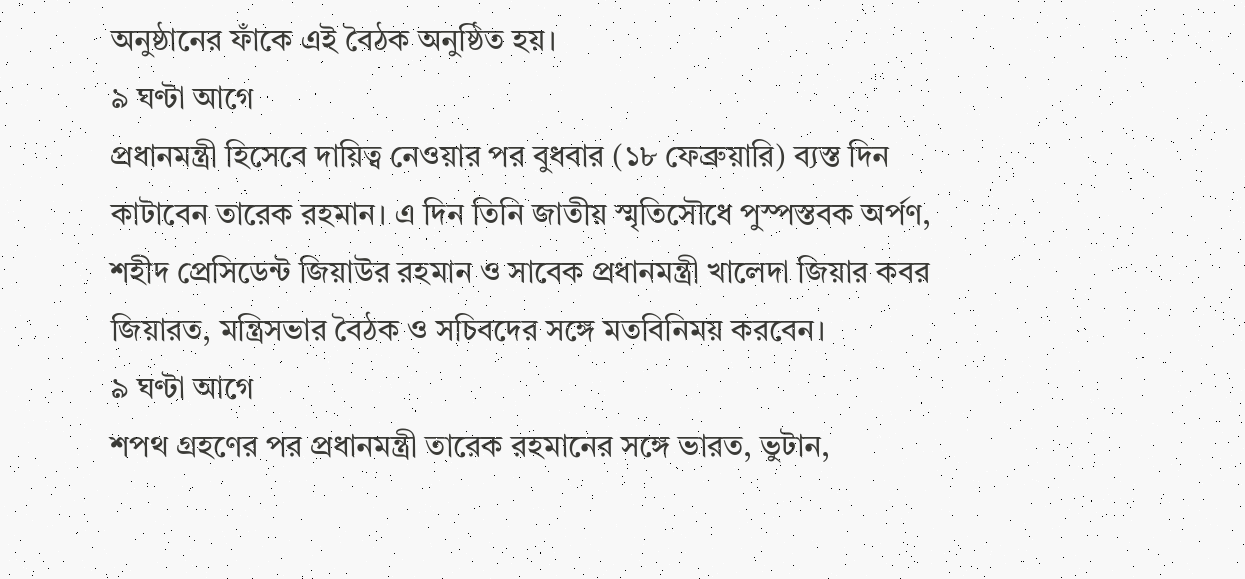অনুষ্ঠানের ফাঁকে এই বৈঠক অনুষ্ঠিত হয়।
৯ ঘণ্টা আগে
প্রধানমন্ত্রী হিসেবে দায়িত্ব নেওয়ার পর বুধবার (১৮ ফেব্রুয়ারি) ব্যস্ত দিন কাটাবেন তারেক রহমান। এ দিন তিনি জাতীয় স্মৃতিসৌধে পুস্পস্তবক অর্পণ, শহীদ প্রেসিডেন্ট জিয়াউর রহমান ও সাবেক প্রধানমন্ত্রী খালেদা জিয়ার কবর জিয়ারত, মন্ত্রিসভার বৈঠক ও সচিবদের সঙ্গে মতবিনিময় করবেন।
৯ ঘণ্টা আগে
শপথ গ্রহণের পর প্রধানমন্ত্রী তারেক রহমানের সঙ্গে ভারত, ভুটান,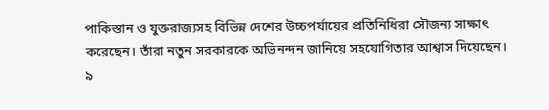পাকিস্তান ও যুক্তরাজ্যসহ বিভিন্ন দেশের উচ্চপর্যায়ের প্রতিনিধিরা সৌজন্য সাক্ষাৎ করেছেন। তাঁরা নতুন সরকারকে অভিনন্দন জানিয়ে সহযোগিতার আশ্বাস দিয়েছেন।
৯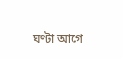ঘণ্টা আগে